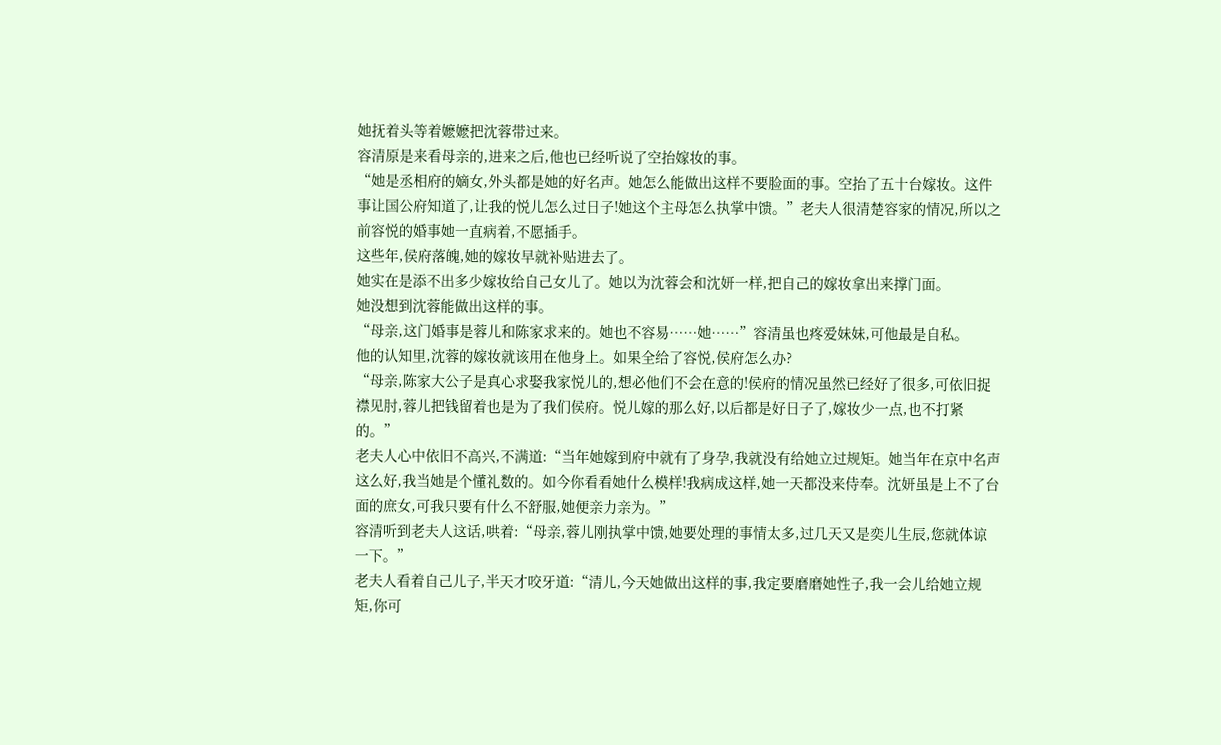她抚着头等着嬷嬷把沈蓉带过来。
容清原是来看母亲的,进来之后,他也已经听说了空抬嫁妆的事。
“她是丞相府的嫡女,外头都是她的好名声。她怎么能做出这样不要脸面的事。空抬了五十台嫁妆。这件事让国公府知道了,让我的悦儿怎么过日子!她这个主母怎么执掌中馈。”老夫人很清楚容家的情况,所以之前容悦的婚事她一直病着,不愿插手。
这些年,侯府落魄,她的嫁妆早就补贴进去了。
她实在是添不出多少嫁妆给自己女儿了。她以为沈蓉会和沈妍一样,把自己的嫁妆拿出来撑门面。
她没想到沈蓉能做出这样的事。
“母亲,这门婚事是蓉儿和陈家求来的。她也不容易……她……”容清虽也疼爱妹妹,可他最是自私。
他的认知里,沈蓉的嫁妆就该用在他身上。如果全给了容悦,侯府怎么办?
“母亲,陈家大公子是真心求娶我家悦儿的,想必他们不会在意的!侯府的情况虽然已经好了很多,可依旧捉襟见肘,蓉儿把钱留着也是为了我们侯府。悦儿嫁的那么好,以后都是好日子了,嫁妆少一点,也不打紧的。”
老夫人心中依旧不高兴,不满道:“当年她嫁到府中就有了身孕,我就没有给她立过规矩。她当年在京中名声这么好,我当她是个懂礼数的。如今你看看她什么模样!我病成这样,她一天都没来侍奉。沈妍虽是上不了台面的庶女,可我只要有什么不舒服,她便亲力亲为。”
容清听到老夫人这话,哄着:“母亲,蓉儿刚执掌中馈,她要处理的事情太多,过几天又是奕儿生辰,您就体谅一下。”
老夫人看着自己儿子,半天才咬牙道:“清儿,今天她做出这样的事,我定要磨磨她性子,我一会儿给她立规矩,你可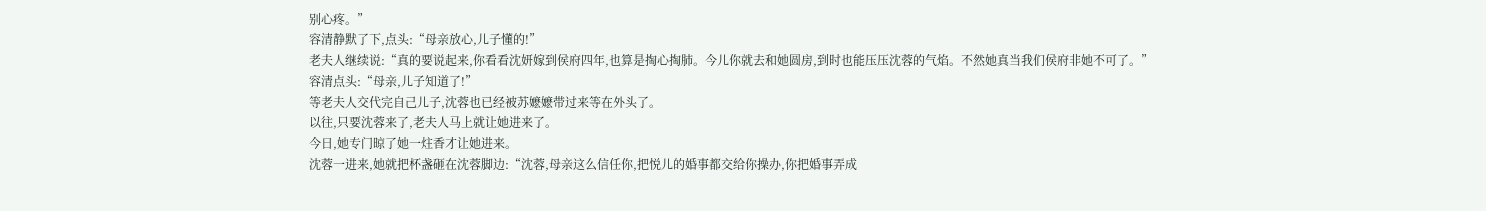别心疼。”
容清静默了下,点头:“母亲放心,儿子懂的!”
老夫人继续说:“真的要说起来,你看看沈妍嫁到侯府四年,也算是掏心掏肺。今儿你就去和她圆房,到时也能压压沈蓉的气焰。不然她真当我们侯府非她不可了。”
容清点头:“母亲,儿子知道了!”
等老夫人交代完自己儿子,沈蓉也已经被苏嬷嬷带过来等在外头了。
以往,只要沈蓉来了,老夫人马上就让她进来了。
今日,她专门晾了她一炷香才让她进来。
沈蓉一进来,她就把杯盏砸在沈蓉脚边:“沈蓉,母亲这么信任你,把悦儿的婚事都交给你操办,你把婚事弄成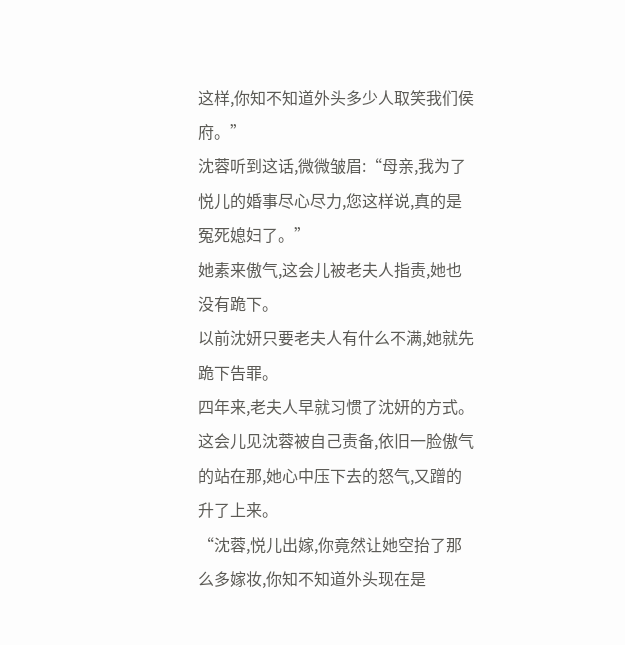这样,你知不知道外头多少人取笑我们侯府。”
沈蓉听到这话,微微皱眉:“母亲,我为了悦儿的婚事尽心尽力,您这样说,真的是冤死媳妇了。”
她素来傲气,这会儿被老夫人指责,她也没有跪下。
以前沈妍只要老夫人有什么不满,她就先跪下告罪。
四年来,老夫人早就习惯了沈妍的方式。这会儿见沈蓉被自己责备,依旧一脸傲气的站在那,她心中压下去的怒气,又蹭的升了上来。
“沈蓉,悦儿出嫁,你竟然让她空抬了那么多嫁妆,你知不知道外头现在是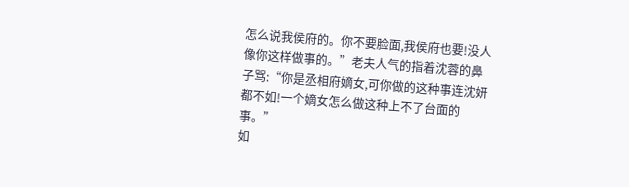怎么说我侯府的。你不要脸面,我侯府也要!没人像你这样做事的。”老夫人气的指着沈蓉的鼻子骂:“你是丞相府嫡女,可你做的这种事连沈妍都不如!一个嫡女怎么做这种上不了台面的事。”
如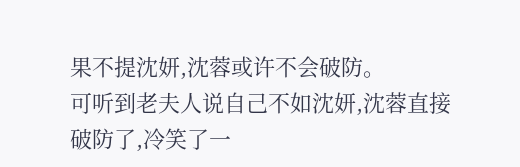果不提沈妍,沈蓉或许不会破防。
可听到老夫人说自己不如沈妍,沈蓉直接破防了,冷笑了一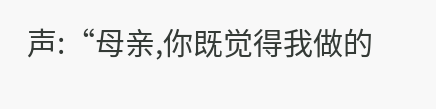声:“母亲,你既觉得我做的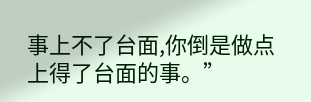事上不了台面,你倒是做点上得了台面的事。”